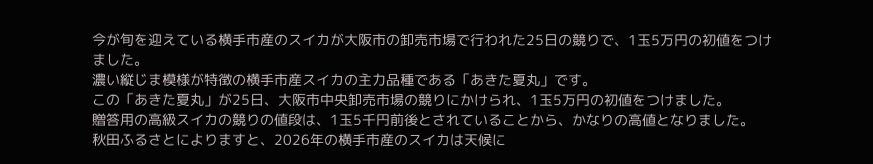今が旬を迎えている横手市産のスイカが大阪市の卸売市場で行われた25日の競りで、1玉5万円の初値をつけました。
濃い縦じま模様が特徴の横手市産スイカの主力品種である「あきた夏丸」です。
この「あきた夏丸」が25日、大阪市中央卸売市場の競りにかけられ、1玉5万円の初値をつけました。
贈答用の高級スイカの競りの値段は、1玉5千円前後とされていることから、かなりの高値となりました。
秋田ふるさとによりますと、2026年の横手市産のスイカは天候に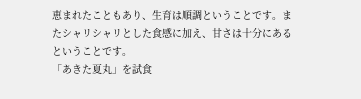恵まれたこともあり、生育は順調ということです。またシャリシャリとした食感に加え、甘さは十分にあるということです。
「あきた夏丸」を試食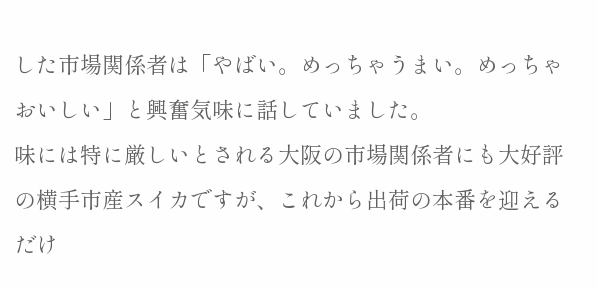した市場関係者は「やばい。めっちゃうまい。めっちゃおいしい」と興奮気味に話していました。
味には特に厳しいとされる大阪の市場関係者にも大好評の横手市産スイカですが、これから出荷の本番を迎えるだけ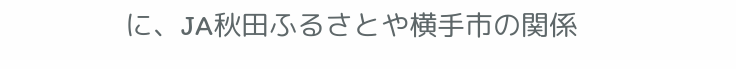に、JA秋田ふるさとや横手市の関係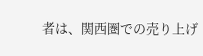者は、関西圏での売り上げ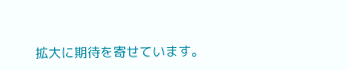拡大に期待を寄せています。